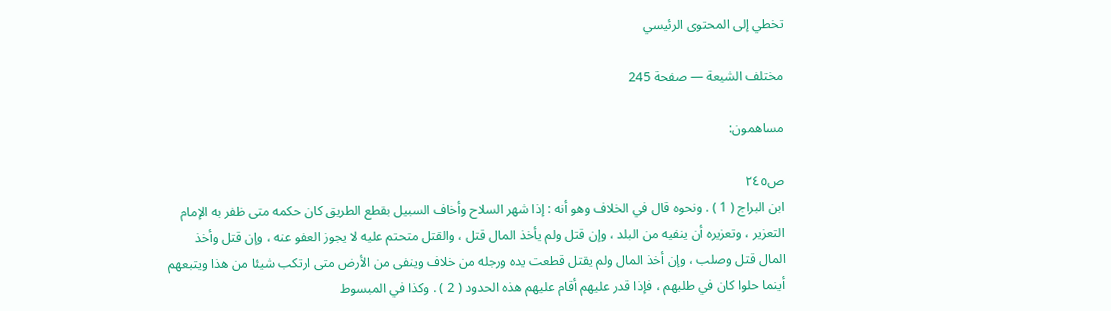تخطي إلى المحتوى الرئيسي

مختلف الشيعة — صفحة 245

مساهمون:

ص٢٤٥
ابن البراج ( 1 ) . ونحوه قال في الخلاف وهو أنه : إذا شهر السلاح وأخاف السبيل بقطع الطريق كان حكمه متى ظفر به الإمام التعزير ، وتعزيره أن ينفيه من البلد ، وإن قتل ولم يأخذ المال قتل ، والقتل متحتم عليه لا يجوز العفو عنه ، وإن قتل وأخذ المال قتل وصلب ، وإن أخذ المال ولم يقتل قطعت يده ورجله من خلاف وينفى من الأرض متى ارتكب شيئا من هذا ويتبعهم أينما حلوا كان في طلبهم ، فإذا قدر عليهم أقام عليهم هذه الحدود ( 2 ) . وكذا في المبسوط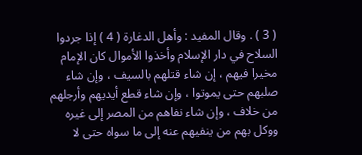( 3 ) . وقال المفيد : وأهل الدغارة ( 4 ) إذا جردوا السلاح في دار الإسلام وأخذوا الأموال كان الإمام مخيرا فيهم ، إن شاء قتلهم بالسيف ، وإن شاء صلبهم حتى يموتوا ، وإن شاء قطع أيديهم وأرجلهم من خلاف ، وإن شاء نفاهم من المصر إلى غيره ووكل بهم من ينفيهم عنه إلى ما سواه حتى لا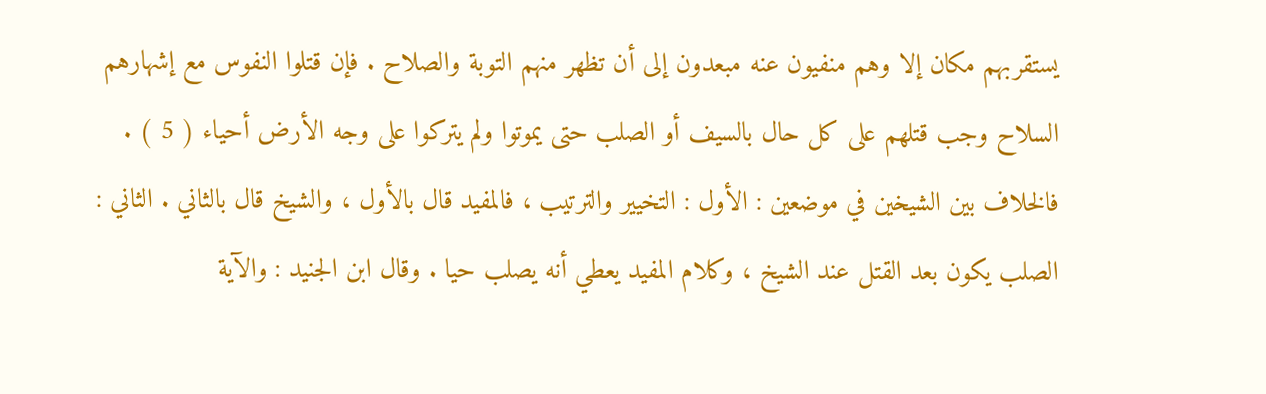يستقربهم مكان إلا وهم منفيون عنه مبعدون إلى أن تظهر منهم التوبة والصلاح . فإن قتلوا النفوس مع إشهارهم السلاح وجب قتلهم على كل حال بالسيف أو الصلب حتى يموتوا ولم يتركوا على وجه الأرض أحياء ( 5 ) . فالخلاف بين الشيخين في موضعين : الأول : التخيير والترتيب ، فالمفيد قال بالأول ، والشيخ قال بالثاني . الثاني : الصلب يكون بعد القتل عند الشيخ ، وكلام المفيد يعطي أنه يصلب حيا . وقال ابن الجنيد : والآية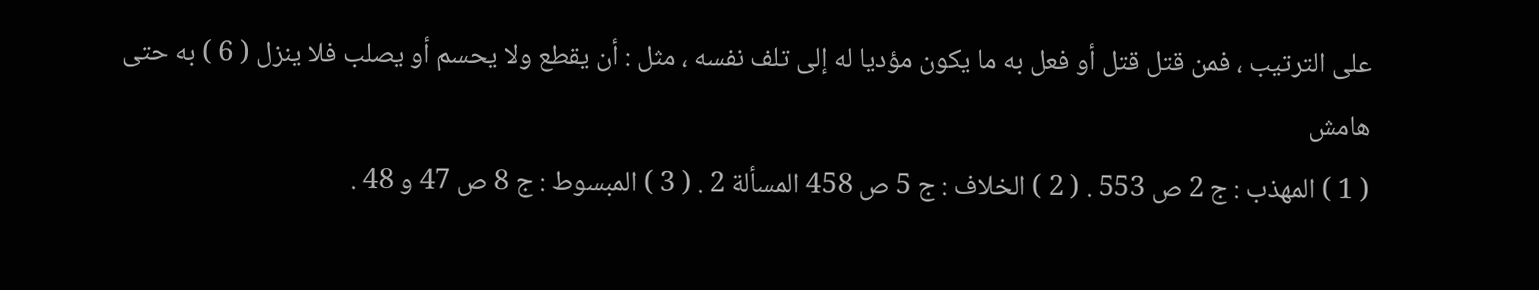على الترتيب ، فمن قتل قتل أو فعل به ما يكون مؤديا له إلى تلف نفسه ، مثل : أن يقطع ولا يحسم أو يصلب فلا ينزل ( 6 ) به حتى
هامش
( 1 ) المهذب : ج 2 ص 553 . ( 2 ) الخلاف : ج 5 ص 458 المسألة 2 . ( 3 ) المبسوط : ج 8 ص 47 و 48 .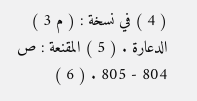( 4 ) في نسخة : ( م 3 ) الدعارة . ( 5 ) المقنعة : ص 804 - 805 . ( 6 )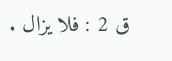ق 2 : فلا يزال .